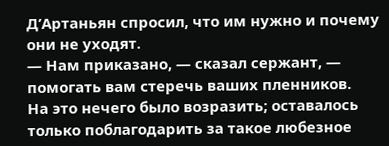Д’Артаньян спросил, что им нужно и почему они не уходят.
— Нам приказано, — сказал сержант, — помогать вам стеречь ваших пленников.
На это нечего было возразить; оставалось только поблагодарить за такое любезное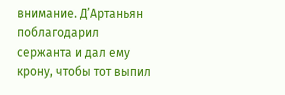внимание. Д’Артаньян поблагодарил сержанта и дал ему крону, чтобы тот выпил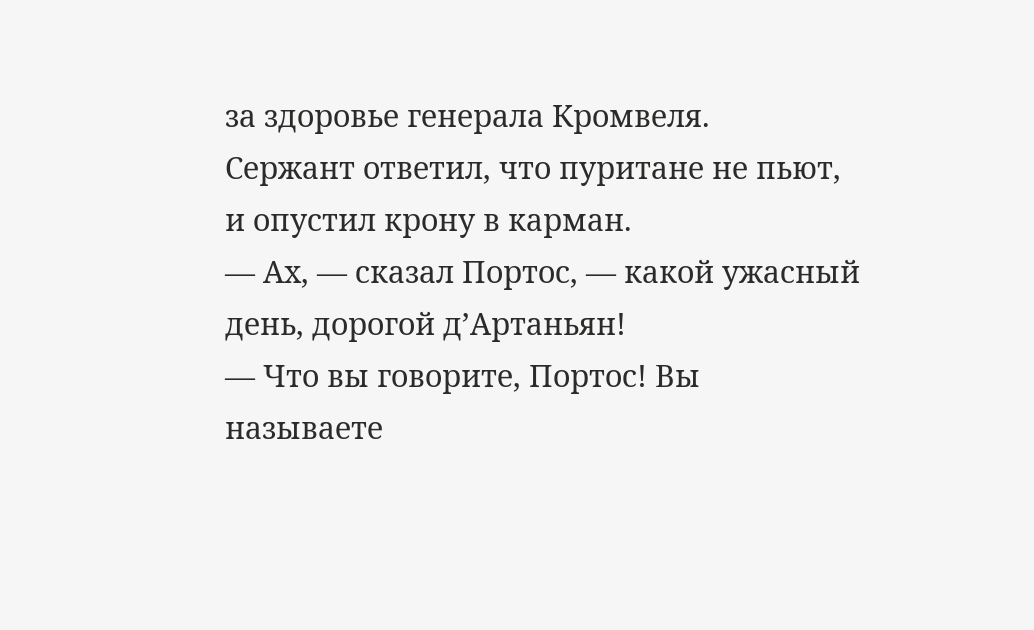за здоровье генерала Кромвеля.
Сержант ответил, что пуритане не пьют, и опустил крону в карман.
— Ах, — сказал Портос, — какой ужасный день, дорогой д’Артаньян!
— Что вы говорите, Портос! Вы называете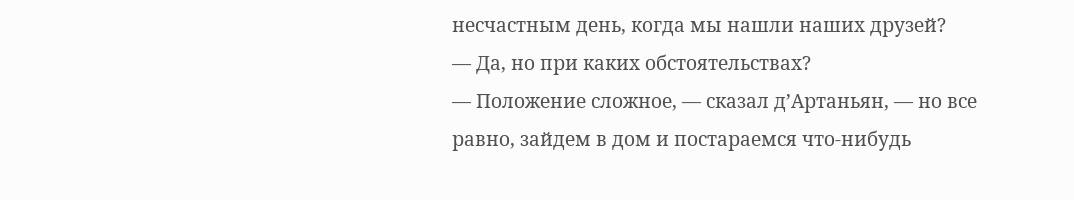несчастным день, когда мы нашли наших друзей?
— Да, но при каких обстоятельствах?
— Положение сложное, — сказал д’Артаньян, — но все равно, зайдем в дом и постараемся что-нибудь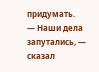придумать.
— Наши дела запутались, — сказал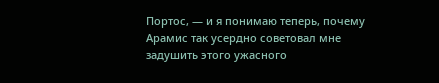Портос, — и я понимаю теперь, почему Арамис так усердно советовал мне задушить этого ужасного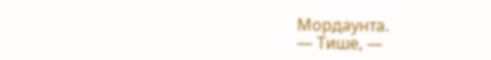Мордаунта.
— Тише, —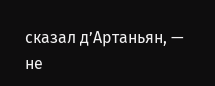сказал д’Артаньян, — не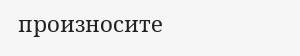произносите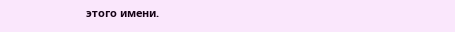этого имени.